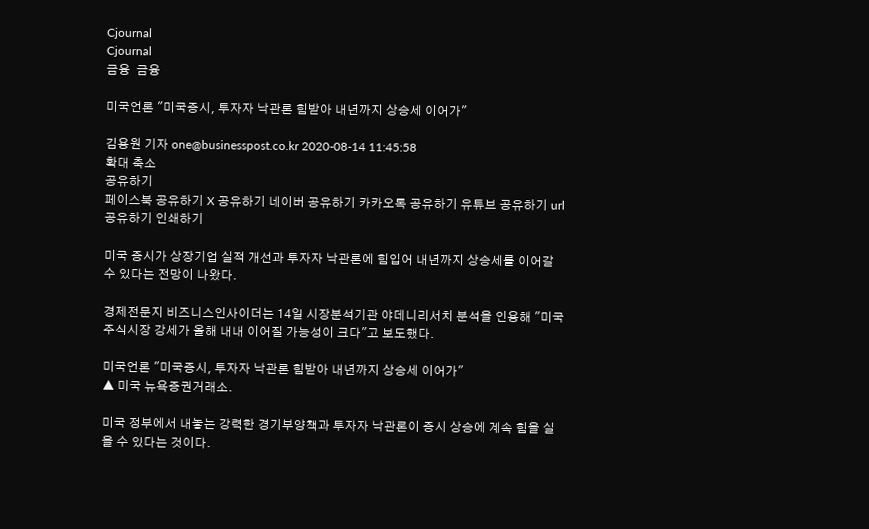Cjournal
Cjournal
금융  금융

미국언론 "미국증시, 투자자 낙관론 힘받아 내년까지 상승세 이어가"

김용원 기자 one@businesspost.co.kr 2020-08-14 11:45:58
확대 축소
공유하기
페이스북 공유하기 X 공유하기 네이버 공유하기 카카오톡 공유하기 유튜브 공유하기 url 공유하기 인쇄하기

미국 증시가 상장기업 실적 개선과 투자자 낙관론에 힘입어 내년까지 상승세를 이어갈 수 있다는 전망이 나왔다.

경제전문지 비즈니스인사이더는 14일 시장분석기관 야데니리서치 분석을 인용해 "미국 주식시장 강세가 올해 내내 이어질 가능성이 크다"고 보도했다.

미국언론 "미국증시, 투자자 낙관론 힘받아 내년까지 상승세 이어가"
▲ 미국 뉴욕증권거래소.

미국 정부에서 내놓는 강력한 경기부양책과 투자자 낙관론이 증시 상승에 계속 힘을 실을 수 있다는 것이다.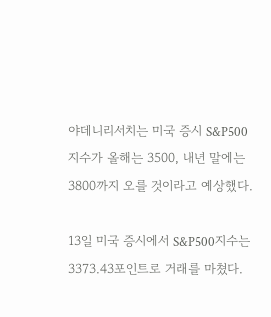야데니리서치는 미국 증시 S&P500지수가 올해는 3500, 내년 말에는 3800까지 오를 것이라고 예상했다.

13일 미국 증시에서 S&P500지수는 3373.43포인트로 거래를 마쳤다.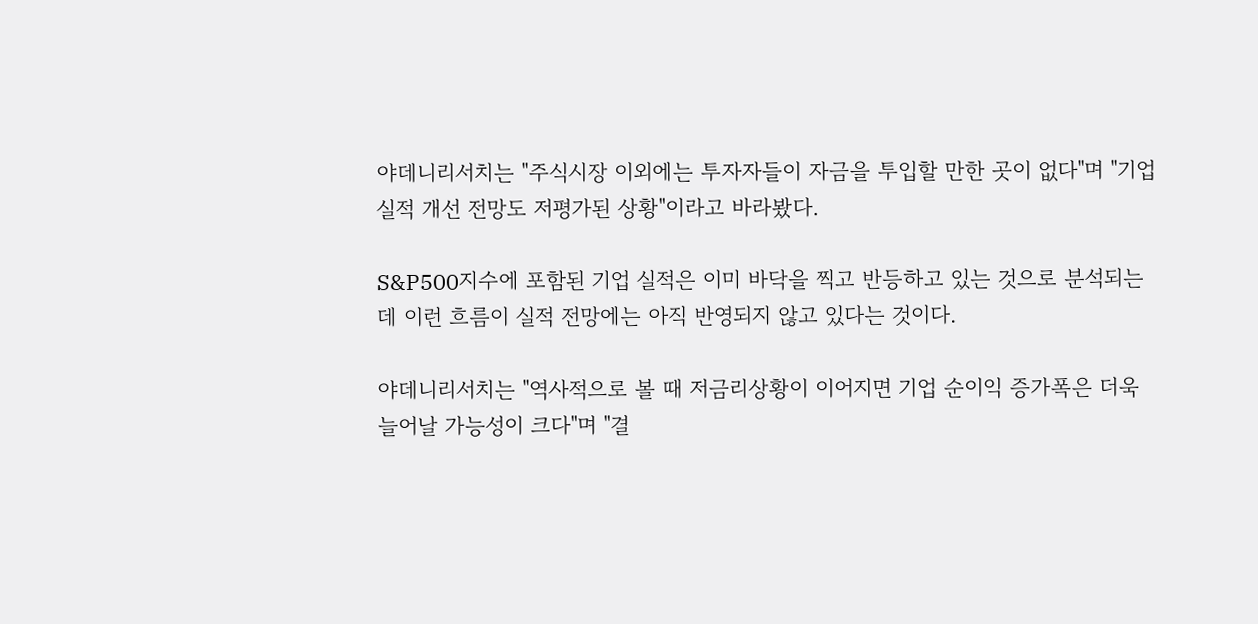야데니리서치는 "주식시장 이외에는 투자자들이 자금을 투입할 만한 곳이 없다"며 "기업 실적 개선 전망도 저평가된 상황"이라고 바라봤다.

S&P500지수에 포함된 기업 실적은 이미 바닥을 찍고 반등하고 있는 것으로 분석되는데 이런 흐름이 실적 전망에는 아직 반영되지 않고 있다는 것이다.

야데니리서치는 "역사적으로 볼 때 저금리상황이 이어지면 기업 순이익 증가폭은 더욱 늘어날 가능성이 크다"며 "결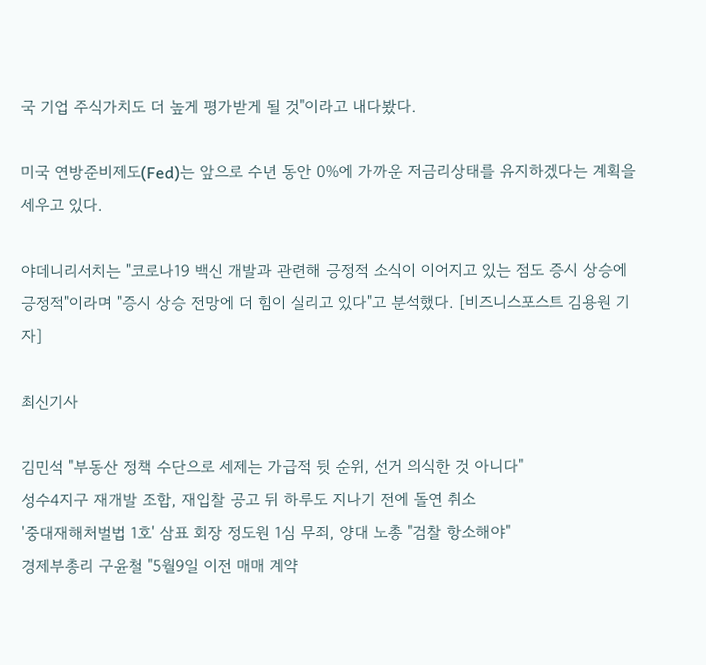국 기업 주식가치도 더 높게 평가받게 될 것"이라고 내다봤다.

미국 연방준비제도(Fed)는 앞으로 수년 동안 0%에 가까운 저금리상태를 유지하겠다는 계획을 세우고 있다.

야데니리서치는 "코로나19 백신 개발과 관련해 긍정적 소식이 이어지고 있는 점도 증시 상승에 긍정적"이라며 "증시 상승 전망에 더 힘이 실리고 있다"고 분석했다. [비즈니스포스트 김용원 기자]

최신기사

김민석 "부동산 정책 수단으로 세제는 가급적 뒷 순위, 선거 의식한 것 아니다"
성수4지구 재개발 조합, 재입찰 공고 뒤 하루도 지나기 전에 돌연 취소
'중대재해처벌법 1호' 삼표 회장 정도원 1심 무죄, 양대 노총 "검찰 항소해야"
경제부총리 구윤철 "5월9일 이전 매매 계약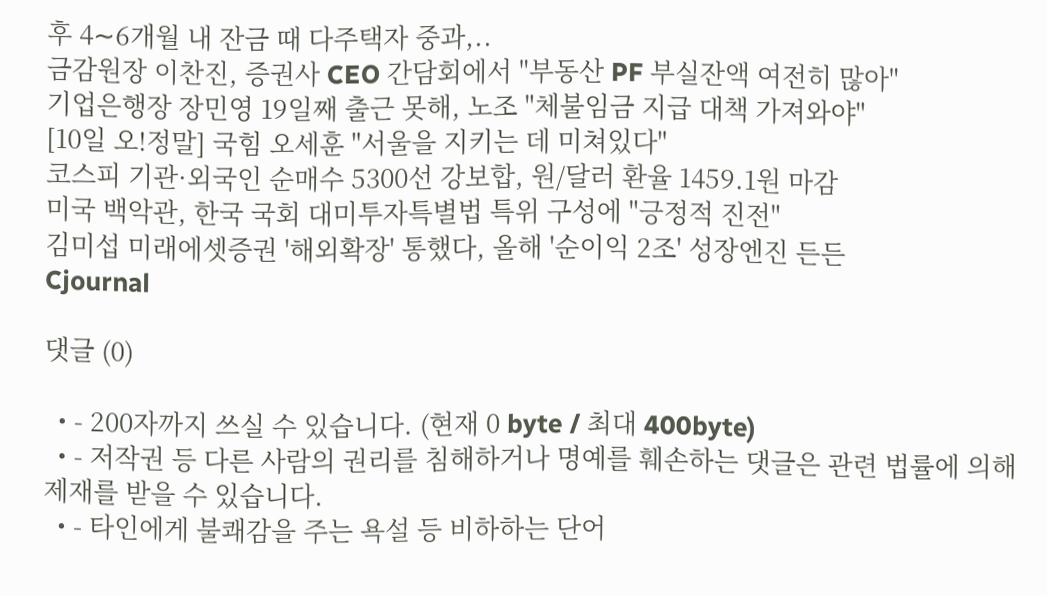후 4∼6개월 내 잔금 때 다주택자 중과,..
금감원장 이찬진, 증권사 CEO 간담회에서 "부동산 PF 부실잔액 여전히 많아"
기업은행장 장민영 19일째 출근 못해, 노조 "체불임금 지급 대책 가져와야"
[10일 오!정말] 국힘 오세훈 "서울을 지키는 데 미쳐있다"
코스피 기관·외국인 순매수 5300선 강보합, 원/달러 환율 1459.1원 마감
미국 백악관, 한국 국회 대미투자특별법 특위 구성에 "긍정적 진전"
김미섭 미래에셋증권 '해외확장' 통했다, 올해 '순이익 2조' 성장엔진 든든
Cjournal

댓글 (0)

  • - 200자까지 쓰실 수 있습니다. (현재 0 byte / 최대 400byte)
  • - 저작권 등 다른 사람의 권리를 침해하거나 명예를 훼손하는 댓글은 관련 법률에 의해 제재를 받을 수 있습니다.
  • - 타인에게 불쾌감을 주는 욕설 등 비하하는 단어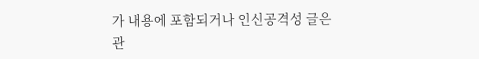가 내용에 포함되거나 인신공격성 글은 관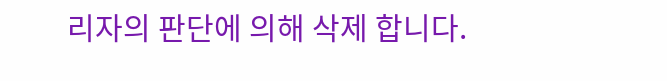리자의 판단에 의해 삭제 합니다.